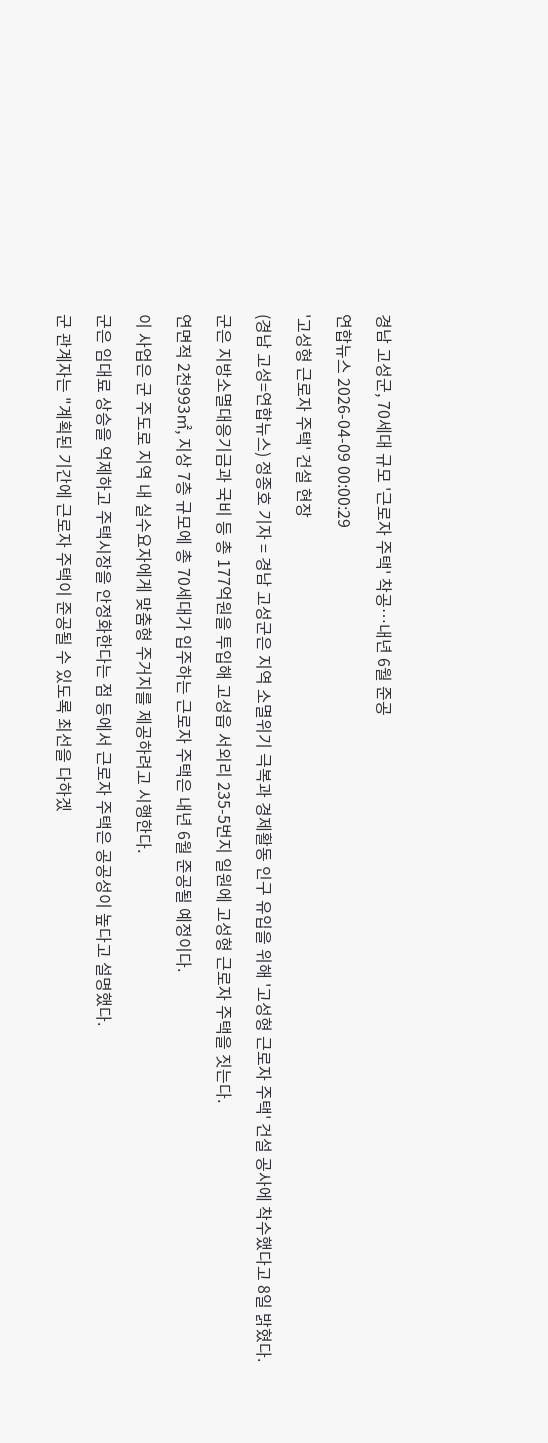경남 고성군, 70세대 규모 '근로자 주택' 착공…내년 6월 준공

연합뉴스 2026-04-09 00:00:29

'고성형 근로자 주택' 건설 현장

(경남 고성=연합뉴스) 정종호 기자 = 경남 고성군은 지역 소멸위기 극복과 경제활동 인구 유입을 위해 '고성형 근로자 주택' 건설 공사에 착수했다고 8일 밝혔다.

군은 지방소멸대응기금과 국비 등 총 177억원을 투입해 고성읍 서외리 235-5번지 일원에 고성형 근로자 주택을 짓는다.

연면적 2천993㎡, 지상 7층 규모에 총 70세대가 입주하는 근로자 주택은 내년 6월 준공될 예정이다.

이 사업은 군 주도로 지역 내 실수요자에게 맞춤형 주거지를 제공하려고 시행한다.

군은 임대료 상승을 억제하고 주택시장을 안정화한다는 점 등에서 근로자 주택은 공공성이 높다고 설명했다.

군 관계자는 "계획된 기간에 근로자 주택이 준공될 수 있도록 최선을 다하겠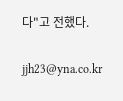다"고 전했다.

jjh23@yna.co.kr